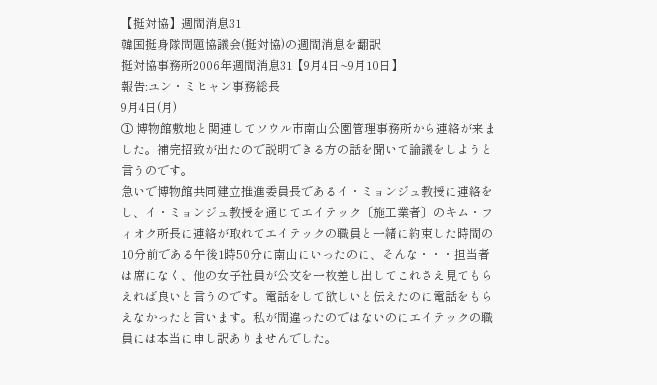【挺対協】週間消息31
韓国挺身隊問題協議会(挺対協)の週間消息を翻訳
挺対協事務所2006年週間消息31【9月4日~9月10日】
報告:ユン・ミヒャン事務総長
9月4日(月)
① 博物館敷地と関連してソウル市南山公園管理事務所から連絡が来ました。補完招致が出たので説明できる方の話を聞いて論議をしようと言うのです。
急いで博物館共同建立推進委員長であるイ・ミョンジュ教授に連絡をし、イ・ミョンジュ教授を通じてエイテック〔施工業者〕のキム・フィオク所長に連絡が取れてエイテックの職員と一緒に約束した時間の10分前である午後1時50分に南山にいったのに、そんな・・・担当者は席になく、他の女子社員が公文を一枚差し出してこれさえ見てもらえれば良いと言うのです。電話をして欲しいと伝えたのに電話をもらえなかったと言います。私が間違ったのではないのにエイテックの職員には本当に申し訳ありませんでした。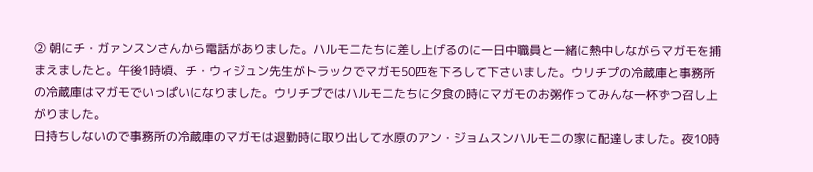② 朝にチ・ガァンスンさんから電話がありました。ハルモニたちに差し上げるのに一日中職員と一緒に熱中しながらマガモを捕まえましたと。午後1時頃、チ・ウィジュン先生がトラックでマガモ50匹を下ろして下さいました。ウリチプの冷蔵庫と事務所の冷蔵庫はマガモでいっぱいになりました。ウリチプではハルモニたちに夕食の時にマガモのお粥作ってみんな一杯ずつ召し上がりました。
日持ちしないので事務所の冷蔵庫のマガモは退勤時に取り出して水原のアン・ジョムスンハルモニの家に配達しました。夜10時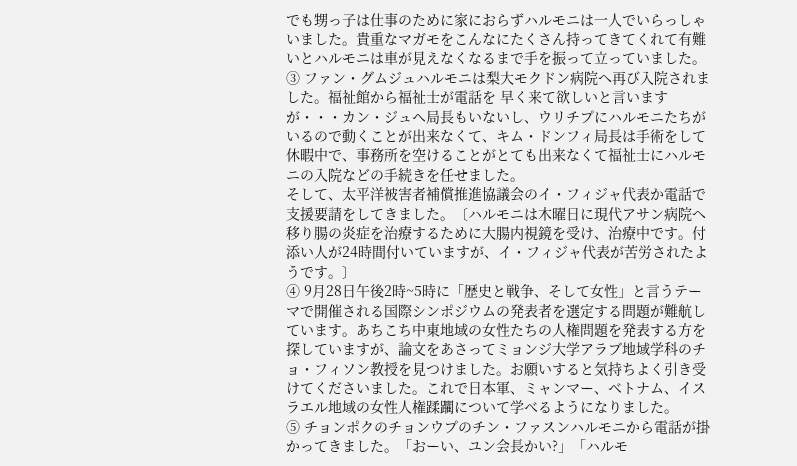でも甥っ子は仕事のために家におらずハルモニは一人でいらっしゃいました。貴重なマガモをこんなにたくさん持ってきてくれて有難いとハルモニは車が見えなくなるまで手を振って立っていました。
③ ファン・グムジュハルモニは梨大モクドン病院へ再び入院されました。福祉館から福祉士が電話を 早く来て欲しいと言いますが・・・カン・ジュヘ局長もいないし、ウリチプにハルモニたちがいるので動くことが出来なくて、キム・ドンフィ局長は手術をして休暇中で、事務所を空けることがとても出来なくて福祉士にハルモニの入院などの手続きを任せました。
そして、太平洋被害者補償推進協議会のイ・フィジャ代表か電話で支援要請をしてきました。〔ハルモニは木曜日に現代アサン病院へ移り腸の炎症を治療するために大腸内視鏡を受け、治療中です。付添い人が24時間付いていますが、イ・フィジャ代表が苦労されたようです。〕
④ 9月28日午後2時~5時に「歴史と戦争、そして女性」と言うテーマで開催される国際シンポジウムの発表者を選定する問題が難航しています。あちこち中東地域の女性たちの人権問題を発表する方を探していますが、論文をあさってミョンジ大学アラブ地域学科のチョ・フィソン教授を見つけました。お願いすると気持ちよく引き受けてくださいました。これで日本軍、ミャンマー、ベトナム、イスラエル地域の女性人権蹂躙について学べるようになりました。
⑤ チョンポクのチョンウプのチン・ファスンハルモニから電話が掛かってきました。「おーい、ユン会長かい?」「ハルモ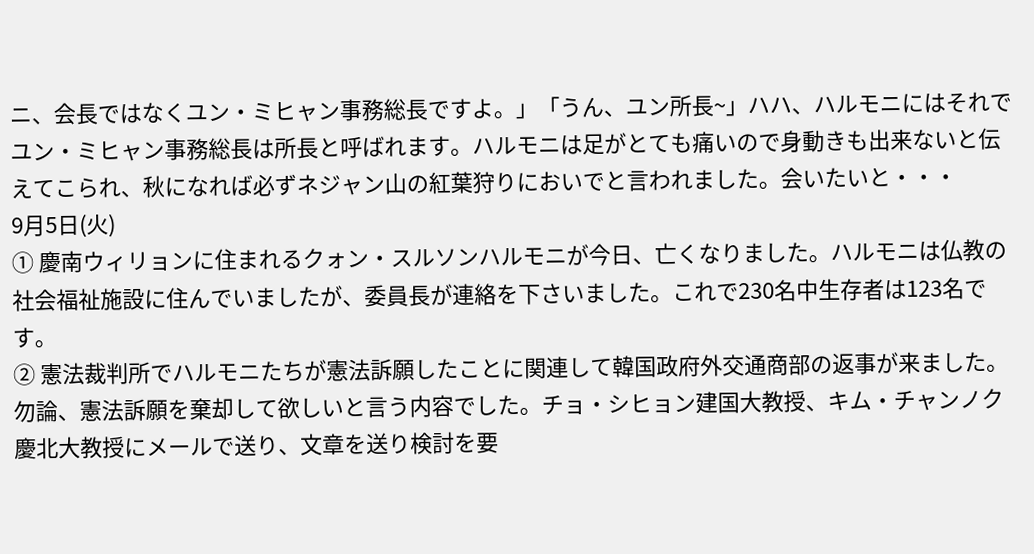ニ、会長ではなくユン・ミヒャン事務総長ですよ。」「うん、ユン所長~」ハハ、ハルモニにはそれでユン・ミヒャン事務総長は所長と呼ばれます。ハルモニは足がとても痛いので身動きも出来ないと伝えてこられ、秋になれば必ずネジャン山の紅葉狩りにおいでと言われました。会いたいと・・・
9月5日(火)
① 慶南ウィリョンに住まれるクォン・スルソンハルモニが今日、亡くなりました。ハルモニは仏教の社会福祉施設に住んでいましたが、委員長が連絡を下さいました。これで230名中生存者は123名です。
② 憲法裁判所でハルモニたちが憲法訴願したことに関連して韓国政府外交通商部の返事が来ました。勿論、憲法訴願を棄却して欲しいと言う内容でした。チョ・シヒョン建国大教授、キム・チャンノク慶北大教授にメールで送り、文章を送り検討を要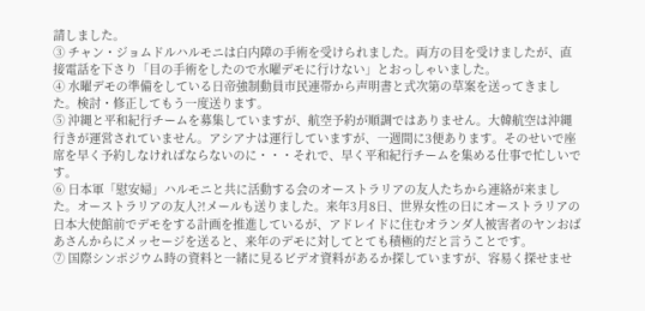請しました。
③ チャン・ジョムドルハルモニは白内障の手術を受けられました。両方の目を受けましたが、直接電話を下さり「目の手術をしたので水曜デモに行けない」とおっしゃいました。
④ 水曜デモの準備をしている日帝強制動員市民連帯から声明書と式次第の草案を送ってきました。検討・修正してもう一度送ります。
⑤ 沖縄と平和紀行チームを募集していますが、航空予約が順調ではありません。大韓航空は沖縄行きが運営されていません。アシアナは運行していますが、一週間に3便あります。そのせいで座席を早く予約しなければならないのに・・・それで、早く平和紀行チームを集める仕事で忙しいです。
⑥ 日本軍「慰安婦」ハルモニと共に活動する会のオーストラリアの友人たちから連絡が来ました。オーストラリアの友人?!メールも送りました。来年3月8日、世界女性の日にオーストラリアの日本大使館前でデモをする計画を推進しているが、アドレイドに住むオランダ人被害者のヤンおばあさんからにメッセージを送ると、来年のデモに対してとても積極的だと言うことです。
⑦ 国際シンポジウム時の資料と一緒に見るビデオ資料があるか探していますが、容易く探せませ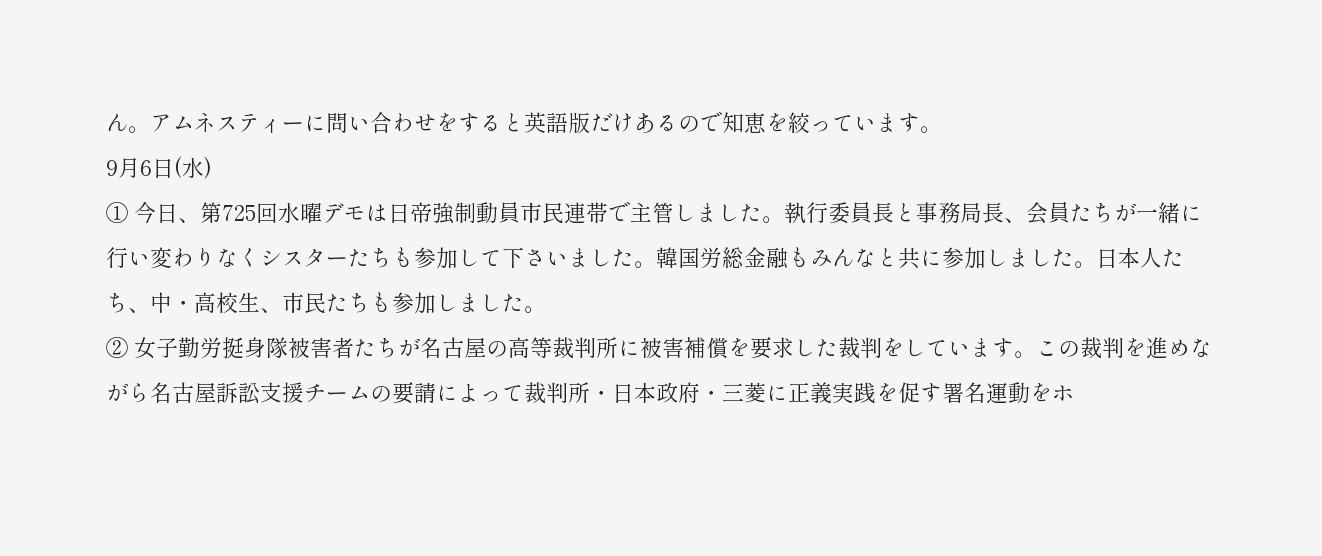ん。アムネスティーに問い合わせをすると英語版だけあるので知恵を絞っています。
9月6日(水)
① 今日、第725回水曜デモは日帝強制動員市民連帯で主管しました。執行委員長と事務局長、会員たちが一緒に行い変わりなくシスターたちも参加して下さいました。韓国労総金融もみんなと共に参加しました。日本人たち、中・高校生、市民たちも参加しました。
② 女子勤労挺身隊被害者たちが名古屋の高等裁判所に被害補償を要求した裁判をしています。この裁判を進めながら名古屋訴訟支援チームの要請によって裁判所・日本政府・三菱に正義実践を促す署名運動をホ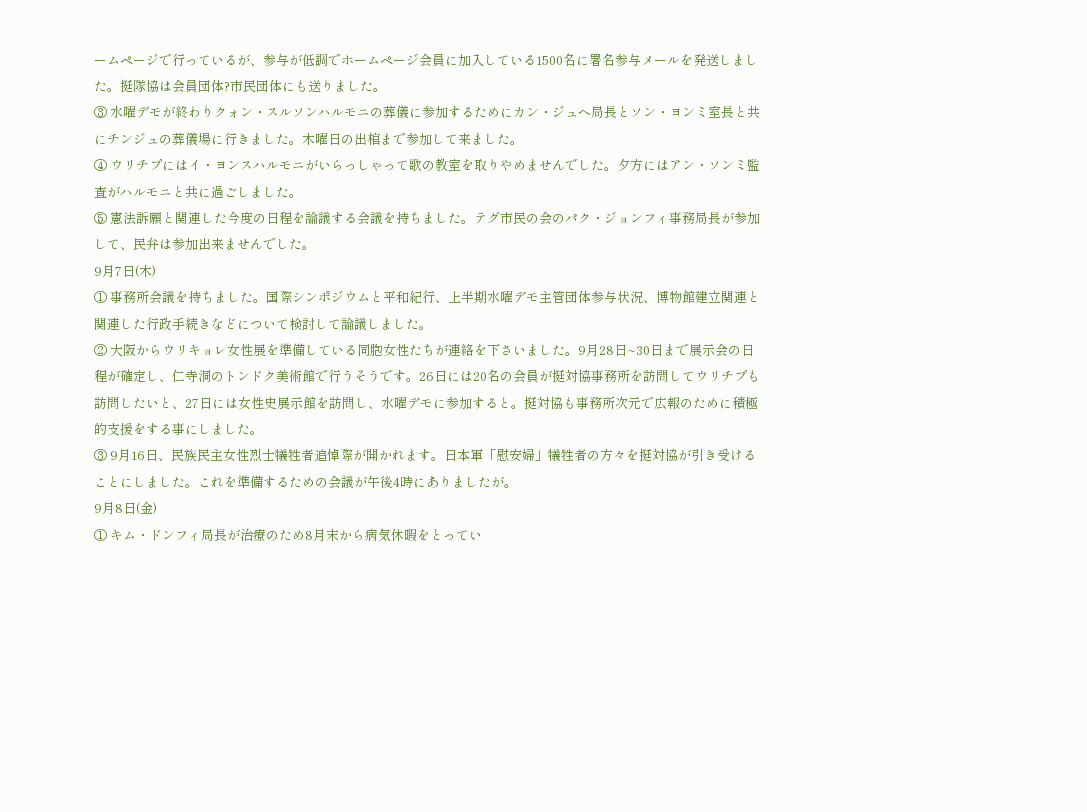ームページで行っているが、参与が低調でホームページ会員に加入している1500名に署名参与メールを発送しました。挺隊協は会員団体?市民団体にも送りました。
③ 水曜デモが終わりクォン・スルソンハルモニの葬儀に参加するためにカン・ジュヘ局長とソン・ヨンミ室長と共にチンジュの葬儀場に行きました。木曜日の出棺まで参加して来ました。
④ ウリチプにはイ・ヨンスハルモニがいらっしゃって歌の教室を取りやめませんでした。夕方にはアン・ソンミ監査がハルモニと共に過ごしました。
⑤ 憲法訴願と関連した今度の日程を論議する会議を持ちました。テグ市民の会のパク・ジョンフィ事務局長が参加して、民弁は参加出来ませんでした。
9月7日(木)
① 事務所会議を持ちました。国際シンポジウムと平和紀行、上半期水曜デモ主管団体参与状況、博物館建立関連と関連した行政手続きなどについて検討して論議しました。
② 大阪からウリキョレ女性展を準備している同胞女性たちが連絡を下さいました。9月28日~30日まで展示会の日程が確定し、仁寺洞のトンドク美術館で行うそうです。26日には20名の会員が挺対協事務所を訪問してウリチプも訪問したいと、27日には女性史展示館を訪問し、水曜デモに参加すると。挺対協も事務所次元で広報のために積極的支援をする事にしました。
③ 9月16日、民族民主女性烈士犠牲者追悼際が開かれます。日本軍「慰安婦」犠牲者の方々を挺対協が引き受けることにしました。これを準備するための会議が午後4時にありましたが。
9月8日(金)
① キム・ドンフィ局長が治療のため8月末から病気休暇をとってい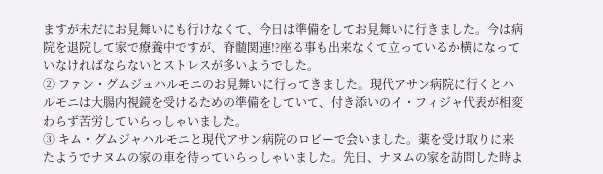ますが未だにお見舞いにも行けなくて、今日は準備をしてお見舞いに行きました。今は病院を退院して家で療養中ですが、脊髄関連!?座る事も出来なくて立っているか横になっていなければならないとストレスが多いようでした。
② ファン・グムジュハルモニのお見舞いに行ってきました。現代アサン病院に行くとハルモニは大腸内視鏡を受けるための準備をしていて、付き添いのイ・フィジャ代表が相変わらず苦労していらっしゃいました。
③ キム・グムジャハルモニと現代アサン病院のロビーで会いました。薬を受け取りに来たようでナヌムの家の車を待っていらっしゃいました。先日、ナヌムの家を訪問した時よ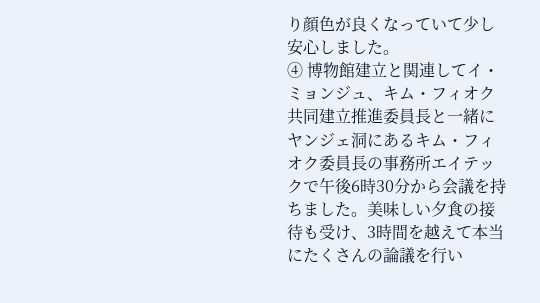り顔色が良くなっていて少し安心しました。
④ 博物館建立と関連してイ・ミョンジュ、キム・フィオク共同建立推進委員長と一緒にヤンジェ洞にあるキム・フィオク委員長の事務所エイテックで午後6時30分から会議を持ちました。美味しい夕食の接待も受け、3時間を越えて本当にたくさんの論議を行い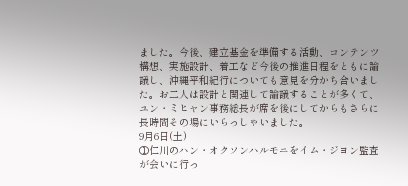ました。今後、建立基金を準備する活動、コンテンツ構想、実施設計、着工など今後の推進日程をともに論議し、沖縄平和紀行についても意見を分かち合いました。お二人は設計と関連して論議することが多くて、ユン・ミヒャン事務総長が席を後にしてからもさらに長時間その場にいらっしゃいました。
9月6日(土)
①仁川のハン・オクソンハルモニをイム・ジヨン監査が会いに行っ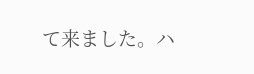て来ました。ハ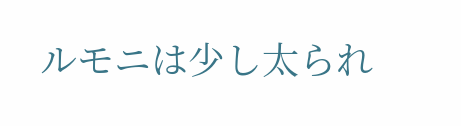ルモニは少し太られ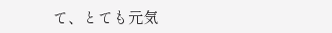て、とても元気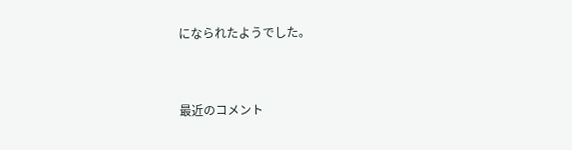になられたようでした。


最近のコメント